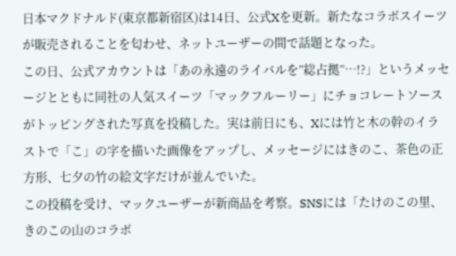日本マクドナルド(東京都新宿区)は14日、公式Xを更新。新たなコラボスイーツが販売されることを匂わせ、ネットユーザーの間で話題となった。
この日、公式アカウントは「あの永遠のライバルを”総占拠”…!?」というメッセージとともに同社の人気スイーツ「マックフルーリー」にチョコレートソースがトッピングされた写真を投稿した。実は前日にも、Xには竹と木の幹のイラストで「こ」の字を描いた画像をアップし、メッセージにはきのこ、茶色の正方形、七夕の竹の絵文字だけが並んでいた。
この投稿を受け、マックユーザーが新商品を考察。SNSには「たけのこの里、きのこの山のコラボ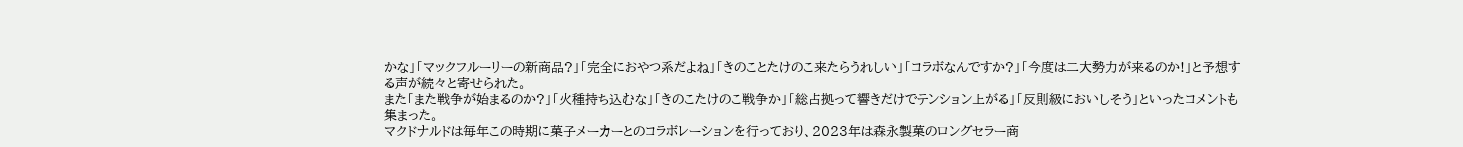かな」「マックフルーリーの新商品?」「完全におやつ系だよね」「きのことたけのこ来たらうれしい」「コラボなんですか?」「今度は二大勢力が来るのか!」と予想する声が続々と寄せられた。
また「また戦争が始まるのか?」「火種持ち込むな」「きのこたけのこ戦争か」「総占拠って響きだけでテンション上がる」「反則級においしそう」といったコメントも集まった。
マクドナルドは毎年この時期に菓子メーカーとのコラボレーションを行っており、2023年は森永製菓のロングセラー商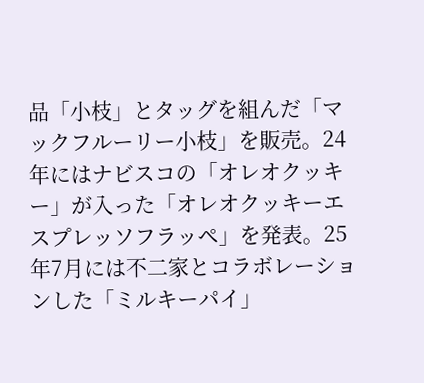品「小枝」とタッグを組んだ「マックフルーリー小枝」を販売。24年にはナビスコの「オレオクッキー」が入った「オレオクッキーエスプレッソフラッペ」を発表。25年7月には不二家とコラボレーションした「ミルキーパイ」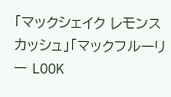「マックシェイク レモンスカッシュ」「マックフルーリー LOOK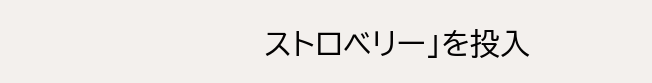ストロベリー」を投入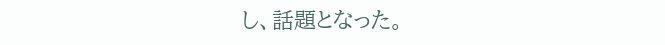し、話題となった。